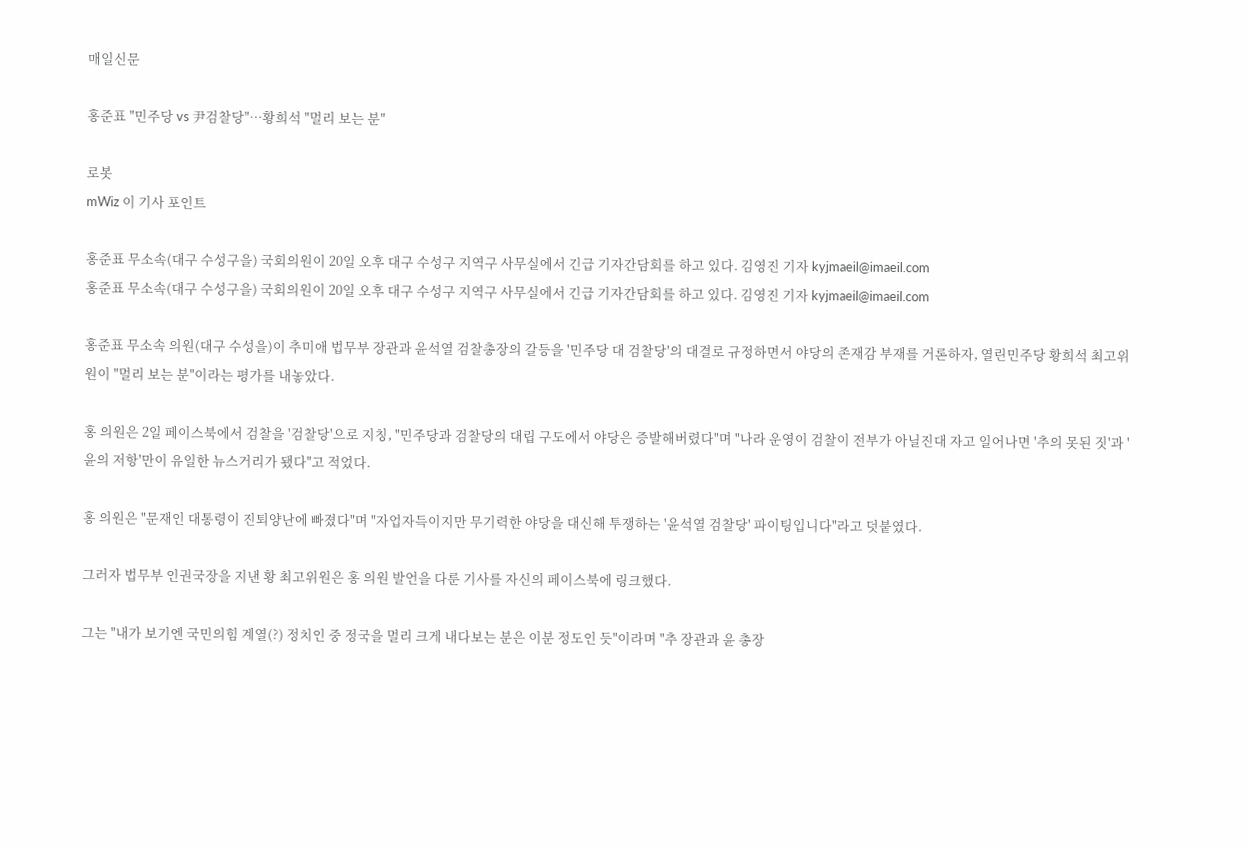매일신문

홍준표 "민주당 vs 尹검찰당"…황희석 "멀리 보는 분"

로봇
mWiz 이 기사 포인트

홍준표 무소속(대구 수성구을) 국회의원이 20일 오후 대구 수성구 지역구 사무실에서 긴급 기자간담회를 하고 있다. 김영진 기자 kyjmaeil@imaeil.com
홍준표 무소속(대구 수성구을) 국회의원이 20일 오후 대구 수성구 지역구 사무실에서 긴급 기자간담회를 하고 있다. 김영진 기자 kyjmaeil@imaeil.com

홍준표 무소속 의원(대구 수성을)이 추미애 법무부 장관과 윤석열 검찰총장의 갈등을 '민주당 대 검찰당'의 대결로 규정하면서 야당의 존재감 부재를 거론하자, 열린민주당 황희석 최고위원이 "멀리 보는 분"이라는 평가를 내놓았다.

홍 의원은 2일 페이스북에서 검찰을 '검찰당'으로 지칭, "민주당과 검찰당의 대립 구도에서 야당은 증발해버렸다"며 "나라 운영이 검찰이 전부가 아닐진대 자고 일어나면 '추의 못된 짓'과 '윤의 저항'만이 유일한 뉴스거리가 됐다"고 적었다.

홍 의원은 "문재인 대통령이 진퇴양난에 빠졌다"며 "자업자득이지만 무기력한 야당을 대신해 투쟁하는 '윤석열 검찰당' 파이팅입니다"라고 덧붙였다.

그러자 법무부 인권국장을 지낸 황 최고위원은 홍 의원 발언을 다룬 기사를 자신의 페이스북에 링크했다.

그는 "내가 보기엔 국민의힘 계열(?) 정치인 중 정국을 멀리 크게 내다보는 분은 이분 정도인 듯"이라며 "추 장관과 윤 총장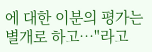에 대한 이분의 평가는 별개로 하고…"라고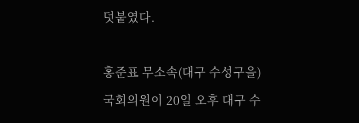덧붙였다.

홍준표 무소속(대구 수성구을) 국회의원이 20일 오후 대구 수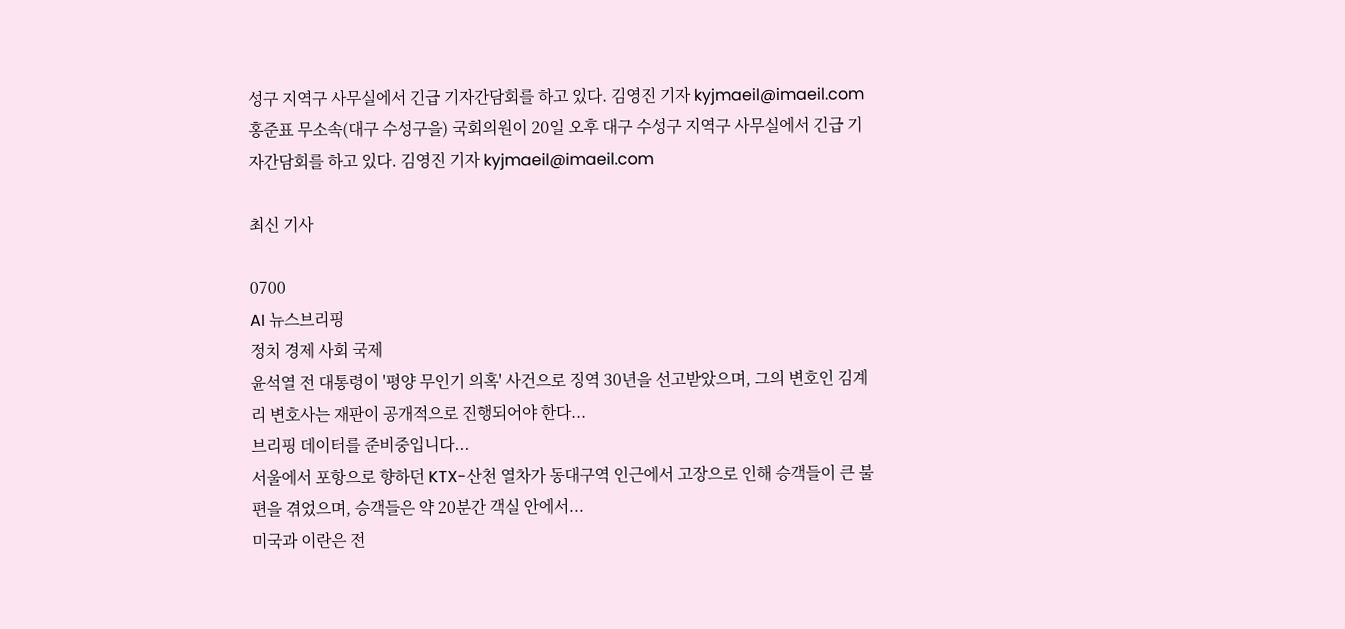성구 지역구 사무실에서 긴급 기자간담회를 하고 있다. 김영진 기자 kyjmaeil@imaeil.com
홍준표 무소속(대구 수성구을) 국회의원이 20일 오후 대구 수성구 지역구 사무실에서 긴급 기자간담회를 하고 있다. 김영진 기자 kyjmaeil@imaeil.com

최신 기사

0700
AI 뉴스브리핑
정치 경제 사회 국제
윤석열 전 대통령이 '평양 무인기 의혹' 사건으로 징역 30년을 선고받았으며, 그의 변호인 김계리 변호사는 재판이 공개적으로 진행되어야 한다...
브리핑 데이터를 준비중입니다...
서울에서 포항으로 향하던 KTX-산천 열차가 동대구역 인근에서 고장으로 인해 승객들이 큰 불편을 겪었으며, 승객들은 약 20분간 객실 안에서...
미국과 이란은 전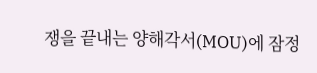쟁을 끝내는 양해각서(MOU)에 잠정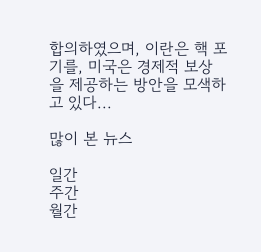합의하였으며, 이란은 핵 포기를, 미국은 경제적 보상을 제공하는 방안을 모색하고 있다...

많이 본 뉴스

일간
주간
월간